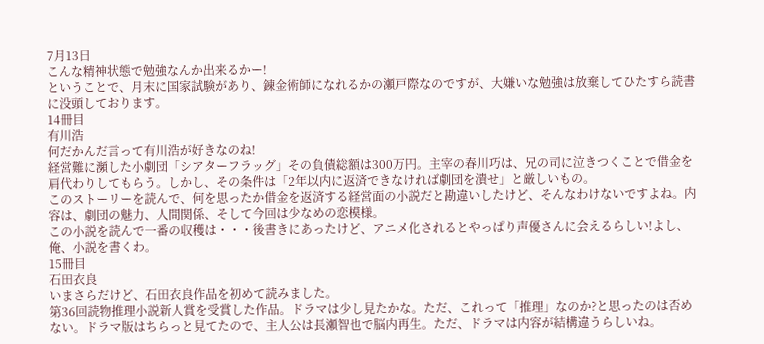7月13日
こんな精神状態で勉強なんか出来るかー!
ということで、月末に国家試験があり、錬金術師になれるかの瀬戸際なのですが、大嫌いな勉強は放棄してひたすら読書に没頭しております。
14冊目
有川浩
何だかんだ言って有川浩が好きなのね!
経営難に瀕した小劇団「シアターフラッグ」その負債総額は300万円。主宰の春川巧は、兄の司に泣きつくことで借金を肩代わりしてもらう。しかし、その条件は「2年以内に返済できなければ劇団を潰せ」と厳しいもの。
このストーリーを読んで、何を思ったか借金を返済する経営面の小説だと勘違いしたけど、そんなわけないですよね。内容は、劇団の魅力、人間関係、そして今回は少なめの恋模様。
この小説を読んで一番の収穫は・・・後書きにあったけど、アニメ化されるとやっぱり声優さんに会えるらしい!よし、俺、小説を書くわ。
15冊目
石田衣良
いまさらだけど、石田衣良作品を初めて読みました。
第36回読物推理小説新人賞を受賞した作品。ドラマは少し見たかな。ただ、これって「推理」なのか?と思ったのは否めない。ドラマ版はちらっと見てたので、主人公は長瀬智也で脳内再生。ただ、ドラマは内容が結構違うらしいね。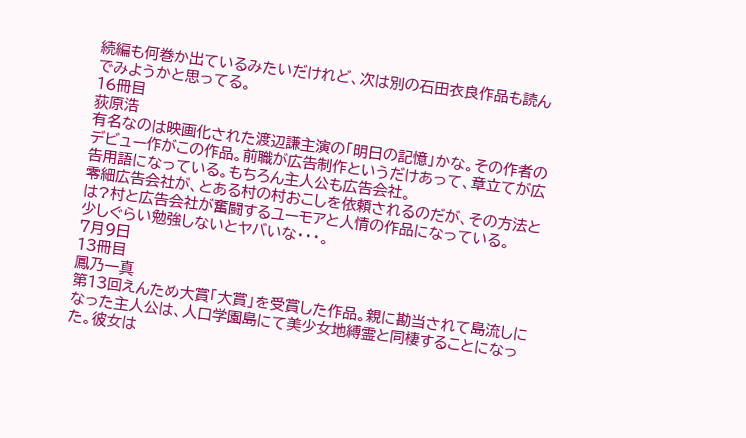続編も何巻か出ているみたいだけれど、次は別の石田衣良作品も読んでみようかと思ってる。
16冊目
荻原浩
有名なのは映画化された渡辺謙主演の「明日の記憶」かな。その作者のデビュー作がこの作品。前職が広告制作というだけあって、章立てが広告用語になっている。もちろん主人公も広告会社。
零細広告会社が、とある村の村おこしを依頼されるのだが、その方法とは?村と広告会社が奮闘するユーモアと人情の作品になっている。
少しぐらい勉強しないとヤバいな・・・。
7月9日
13冊目
鳳乃一真
第13回えんため大賞「大賞」を受賞した作品。親に勘当されて島流しになった主人公は、人口学園島にて美少女地縛霊と同棲することになった。彼女は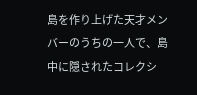島を作り上げた天才メンバーのうちの一人で、島中に隠されたコレクシ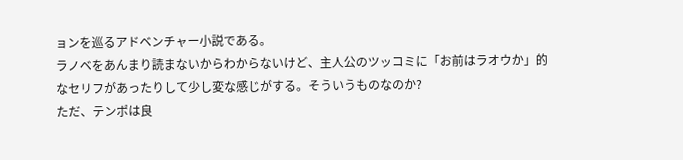ョンを巡るアドベンチャー小説である。
ラノベをあんまり読まないからわからないけど、主人公のツッコミに「お前はラオウか」的なセリフがあったりして少し変な感じがする。そういうものなのか?
ただ、テンポは良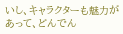いし、キャラクターも魅力があって、どんでん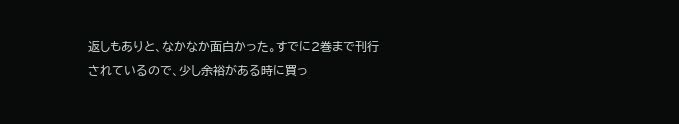返しもありと、なかなか面白かった。すでに2巻まで刊行されているので、少し余裕がある時に買っ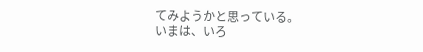てみようかと思っている。
いまは、いろ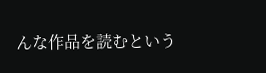んな作品を読むという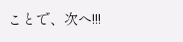ことで、次へ!!!